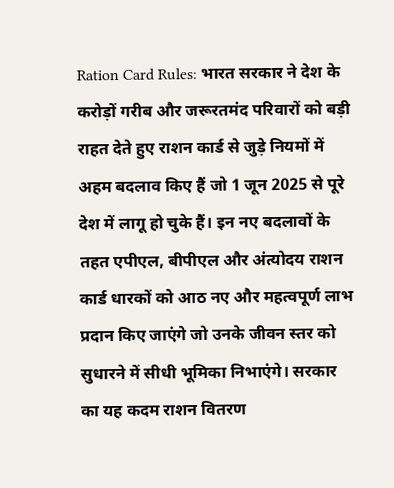Ration Card Rules: भारत सरकार ने देश के करोड़ों गरीब और जरूरतमंद परिवारों को बड़ी राहत देते हुए राशन कार्ड से जुड़े नियमों में अहम बदलाव किए हैं जो 1 जून 2025 से पूरे देश में लागू हो चुके हैं। इन नए बदलावों के तहत एपीएल, बीपीएल और अंत्योदय राशन कार्ड धारकों को आठ नए और महत्वपूर्ण लाभ प्रदान किए जाएंगे जो उनके जीवन स्तर को सुधारने में सीधी भूमिका निभाएंगे। सरकार का यह कदम राशन वितरण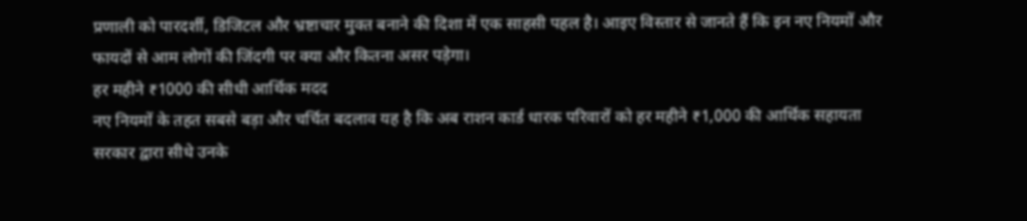प्रणाली को पारदर्शी, डिजिटल और भ्रष्टाचार मुक्त बनाने की दिशा में एक साहसी पहल है। आइए विस्तार से जानते हैं कि इन नए नियमों और फायदों से आम लोगों की जिंदगी पर क्या और कितना असर पड़ेगा।
हर महीने ₹1000 की सीधी आर्थिक मदद
नए नियमों के तहत सबसे बड़ा और चर्चित बदलाव यह है कि अब राशन कार्ड धारक परिवारों को हर महीने ₹1,000 की आर्थिक सहायता सरकार द्वारा सीधे उनके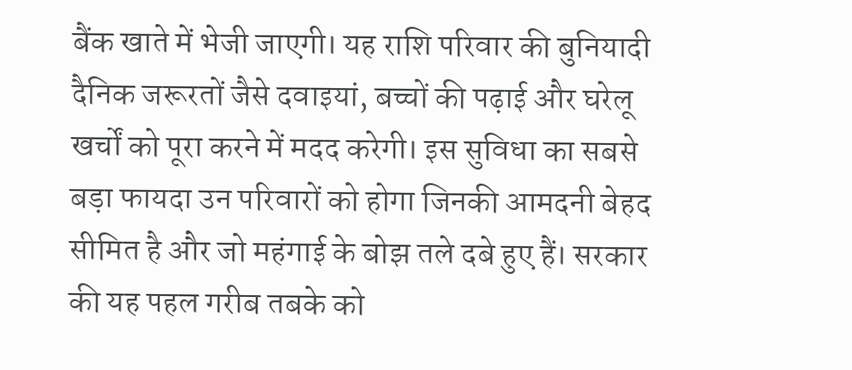बैंक खाते में भेजी जाएगी। यह राशि परिवार की बुनियादी दैनिक जरूरतों जैसे दवाइयां, बच्चों की पढ़ाई और घरेलू खर्चों को पूरा करने में मदद करेगी। इस सुविधा का सबसे बड़ा फायदा उन परिवारों को होगा जिनकी आमदनी बेहद सीमित है और जो महंगाई के बोझ तले दबे हुए हैं। सरकार की यह पहल गरीब तबके को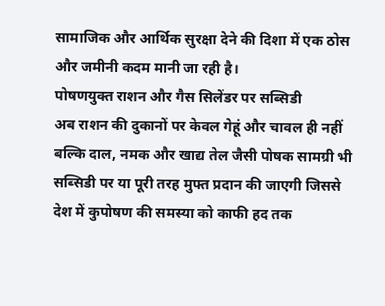सामाजिक और आर्थिक सुरक्षा देने की दिशा में एक ठोस और जमीनी कदम मानी जा रही है।
पोषणयुक्त राशन और गैस सिलेंडर पर सब्सिडी
अब राशन की दुकानों पर केवल गेहूं और चावल ही नहीं बल्कि दाल, नमक और खाद्य तेल जैसी पोषक सामग्री भी सब्सिडी पर या पूरी तरह मुफ्त प्रदान की जाएगी जिससे देश में कुपोषण की समस्या को काफी हद तक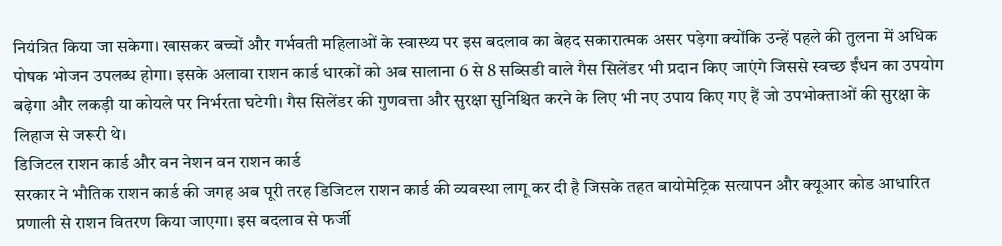नियंत्रित किया जा सकेगा। खासकर बच्चों और गर्भवती महिलाओं के स्वास्थ्य पर इस बदलाव का बेहद सकारात्मक असर पड़ेगा क्योंकि उन्हें पहले की तुलना में अधिक पोषक भोजन उपलब्ध होगा। इसके अलावा राशन कार्ड धारकों को अब सालाना 6 से 8 सब्सिडी वाले गैस सिलेंडर भी प्रदान किए जाएंगे जिससे स्वच्छ ईंधन का उपयोग बढ़ेगा और लकड़ी या कोयले पर निर्भरता घटेगी। गैस सिलेंडर की गुणवत्ता और सुरक्षा सुनिश्चित करने के लिए भी नए उपाय किए गए हैं जो उपभोक्ताओं की सुरक्षा के लिहाज से जरूरी थे।
डिजिटल राशन कार्ड और वन नेशन वन राशन कार्ड
सरकार ने भौतिक राशन कार्ड की जगह अब पूरी तरह डिजिटल राशन कार्ड की व्यवस्था लागू कर दी है जिसके तहत बायोमेट्रिक सत्यापन और क्यूआर कोड आधारित प्रणाली से राशन वितरण किया जाएगा। इस बदलाव से फर्जी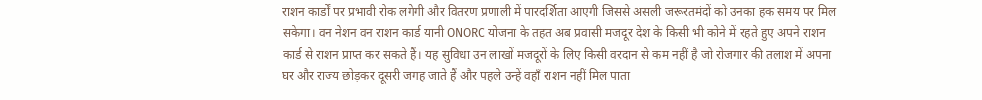राशन कार्डों पर प्रभावी रोक लगेगी और वितरण प्रणाली में पारदर्शिता आएगी जिससे असली जरूरतमंदों को उनका हक समय पर मिल सकेगा। वन नेशन वन राशन कार्ड यानी ONORC योजना के तहत अब प्रवासी मजदूर देश के किसी भी कोने में रहते हुए अपने राशन कार्ड से राशन प्राप्त कर सकते हैं। यह सुविधा उन लाखों मजदूरों के लिए किसी वरदान से कम नहीं है जो रोजगार की तलाश में अपना घर और राज्य छोड़कर दूसरी जगह जाते हैं और पहले उन्हें वहाँ राशन नहीं मिल पाता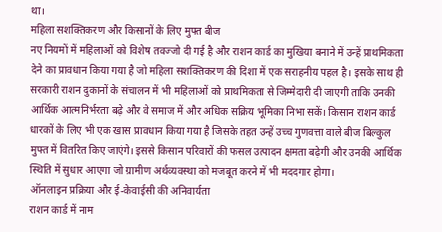था।
महिला सशक्तिकरण और किसानों के लिए मुफ्त बीज
नए नियमों में महिलाओं को विशेष तवज्जो दी गई है और राशन कार्ड का मुखिया बनाने में उन्हें प्राथमिकता देने का प्रावधान किया गया है जो महिला सशक्तिकरण की दिशा में एक सराहनीय पहल है। इसके साथ ही सरकारी राशन दुकानों के संचालन में भी महिलाओं को प्राथमिकता से जिम्मेदारी दी जाएगी ताकि उनकी आर्थिक आत्मनिर्भरता बढ़े और वे समाज में और अधिक सक्रिय भूमिका निभा सकें। किसान राशन कार्ड धारकों के लिए भी एक खास प्रावधान किया गया है जिसके तहत उन्हें उच्च गुणवत्ता वाले बीज बिल्कुल मुफ्त में वितरित किए जाएंगे। इससे किसान परिवारों की फसल उत्पादन क्षमता बढ़ेगी और उनकी आर्थिक स्थिति में सुधार आएगा जो ग्रामीण अर्थव्यवस्था को मजबूत करने में भी मददगार होगा।
ऑनलाइन प्रक्रिया और ई-केवाईसी की अनिवार्यता
राशन कार्ड में नाम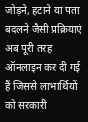जोड़ने, हटाने या पता बदलने जैसी प्रक्रियाएं अब पूरी तरह ऑनलाइन कर दी गई हैं जिससे लाभार्थियों को सरकारी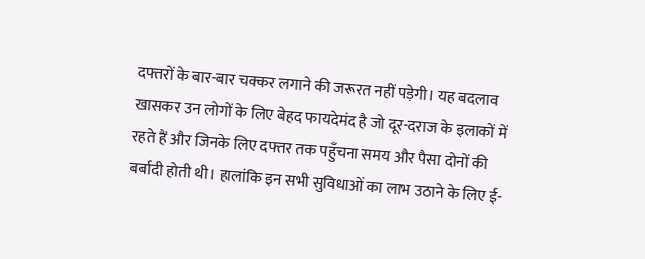दफ्तरों के बार-बार चक्कर लगाने की जरूरत नहीं पड़ेगी। यह बदलाव खासकर उन लोगों के लिए बेहद फायदेमंद है जो दूर-दराज के इलाकों में रहते हैं और जिनके लिए दफ्तर तक पहुँचना समय और पैसा दोनों की बर्बादी होती थी। हालांकि इन सभी सुविधाओं का लाभ उठाने के लिए ई-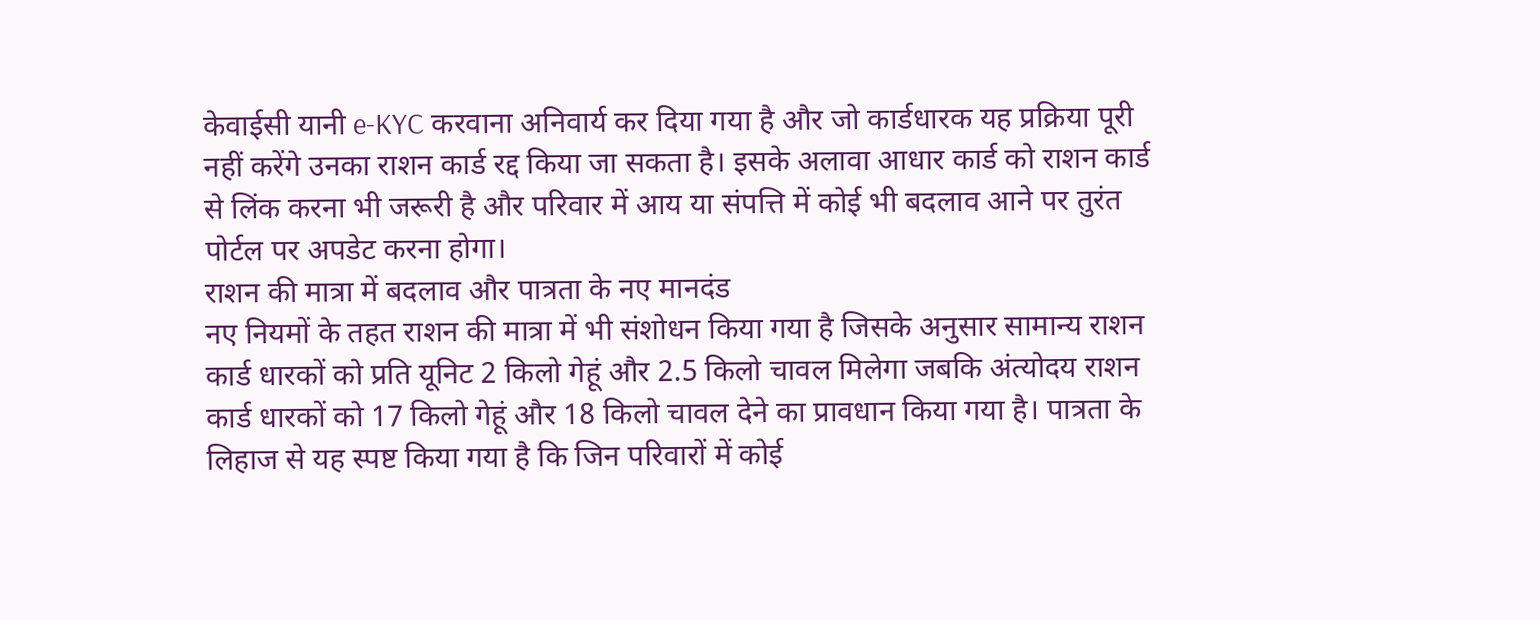केवाईसी यानी e-KYC करवाना अनिवार्य कर दिया गया है और जो कार्डधारक यह प्रक्रिया पूरी नहीं करेंगे उनका राशन कार्ड रद्द किया जा सकता है। इसके अलावा आधार कार्ड को राशन कार्ड से लिंक करना भी जरूरी है और परिवार में आय या संपत्ति में कोई भी बदलाव आने पर तुरंत पोर्टल पर अपडेट करना होगा।
राशन की मात्रा में बदलाव और पात्रता के नए मानदंड
नए नियमों के तहत राशन की मात्रा में भी संशोधन किया गया है जिसके अनुसार सामान्य राशन कार्ड धारकों को प्रति यूनिट 2 किलो गेहूं और 2.5 किलो चावल मिलेगा जबकि अंत्योदय राशन कार्ड धारकों को 17 किलो गेहूं और 18 किलो चावल देने का प्रावधान किया गया है। पात्रता के लिहाज से यह स्पष्ट किया गया है कि जिन परिवारों में कोई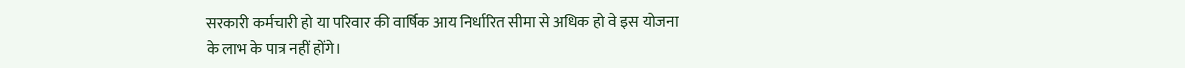सरकारी कर्मचारी हो या परिवार की वार्षिक आय निर्धारित सीमा से अधिक हो वे इस योजना के लाभ के पात्र नहीं होंगे।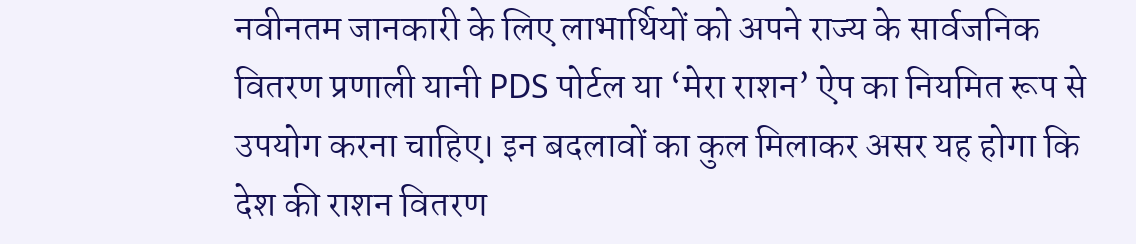नवीनतम जानकारी के लिए लाभार्थियों को अपने राज्य के सार्वजनिक वितरण प्रणाली यानी PDS पोर्टल या ‘मेरा राशन’ ऐप का नियमित रूप से उपयोग करना चाहिए। इन बदलावों का कुल मिलाकर असर यह होगा कि देश की राशन वितरण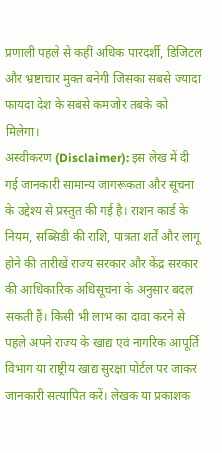प्रणाली पहले से कहीं अधिक पारदर्शी, डिजिटल और भ्रष्टाचार मुक्त बनेगी जिसका सबसे ज्यादा फायदा देश के सबसे कमजोर तबके को मिलेगा।
अस्वीकरण (Disclaimer): इस लेख में दी गई जानकारी सामान्य जागरूकता और सूचना के उद्देश्य से प्रस्तुत की गई है। राशन कार्ड के नियम, सब्सिडी की राशि, पात्रता शर्तें और लागू होने की तारीखें राज्य सरकार और केंद्र सरकार की आधिकारिक अधिसूचना के अनुसार बदल सकती हैं। किसी भी लाभ का दावा करने से पहले अपने राज्य के खाद्य एवं नागरिक आपूर्ति विभाग या राष्ट्रीय खाद्य सुरक्षा पोर्टल पर जाकर जानकारी सत्यापित करें। लेखक या प्रकाशक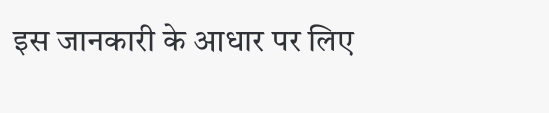इस जानकारी के आधार पर लिए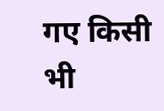गए किसी भी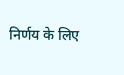निर्णय के लिए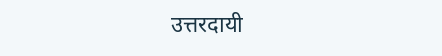उत्तरदायी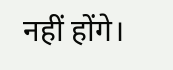नहीं होंगे।